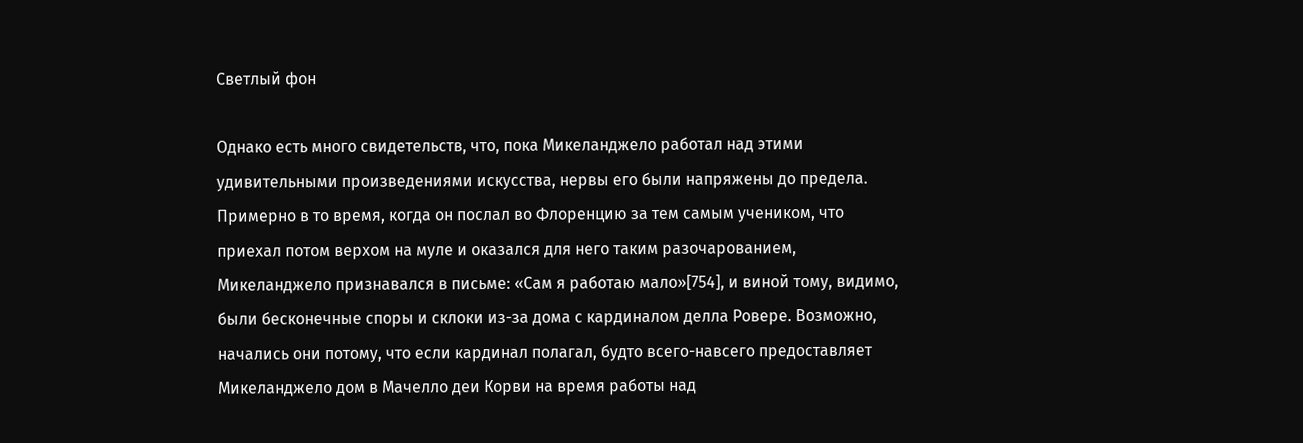Светлый фон

Однако есть много свидетельств, что, пока Микеланджело работал над этими удивительными произведениями искусства, нервы его были напряжены до предела. Примерно в то время, когда он послал во Флоренцию за тем самым учеником, что приехал потом верхом на муле и оказался для него таким разочарованием, Микеланджело признавался в письме: «Сам я работаю мало»[754], и виной тому, видимо, были бесконечные споры и склоки из-за дома с кардиналом делла Ровере. Возможно, начались они потому, что если кардинал полагал, будто всего-навсего предоставляет Микеланджело дом в Мачелло деи Корви на время работы над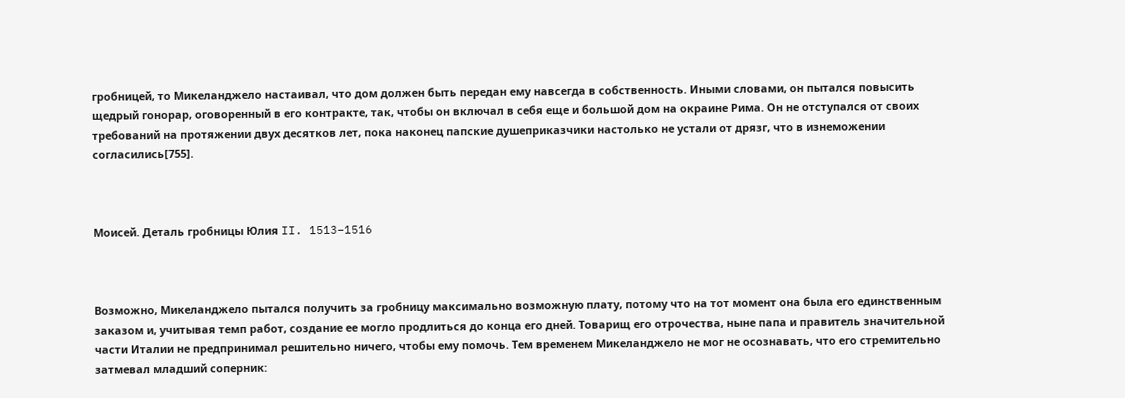гробницей, то Микеланджело настаивал, что дом должен быть передан ему навсегда в собственность. Иными словами, он пытался повысить щедрый гонорар, оговоренный в его контракте, так, чтобы он включал в себя еще и большой дом на окраине Рима. Он не отступался от своих требований на протяжении двух десятков лет, пока наконец папские душеприказчики настолько не устали от дрязг, что в изнеможении согласились[755].



Моисей. Деталь гробницы Юлия II. 1513–1516



Возможно, Микеланджело пытался получить за гробницу максимально возможную плату, потому что на тот момент она была его единственным заказом и, учитывая темп работ, создание ее могло продлиться до конца его дней. Товарищ его отрочества, ныне папа и правитель значительной части Италии не предпринимал решительно ничего, чтобы ему помочь. Тем временем Микеланджело не мог не осознавать, что его стремительно затмевал младший соперник: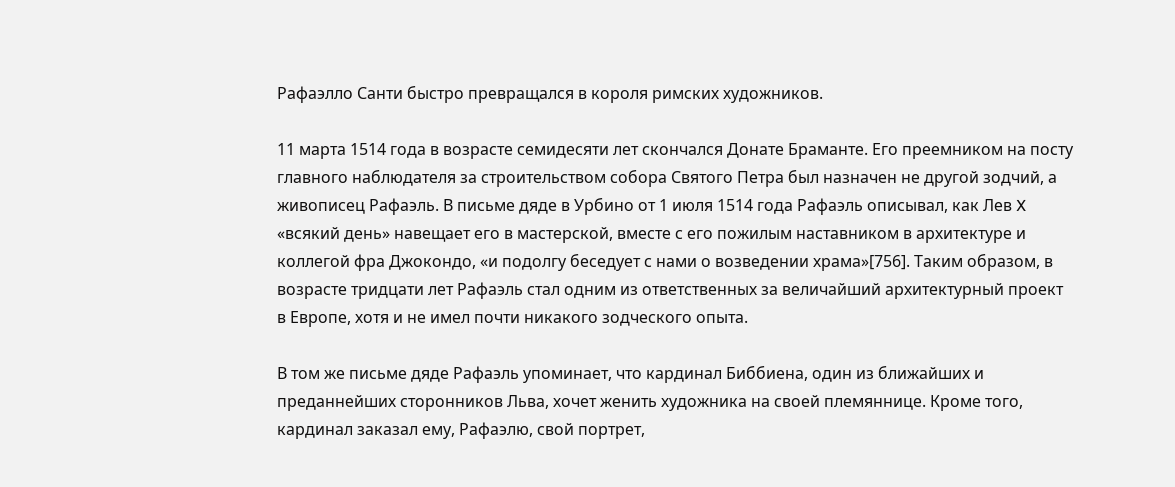Рафаэлло Санти быстро превращался в короля римских художников.

11 марта 1514 года в возрасте семидесяти лет скончался Донате Браманте. Его преемником на посту главного наблюдателя за строительством собора Святого Петра был назначен не другой зодчий, а живописец Рафаэль. В письме дяде в Урбино от 1 июля 1514 года Рафаэль описывал, как Лев X «всякий день» навещает его в мастерской, вместе с его пожилым наставником в архитектуре и коллегой фра Джокондо, «и подолгу беседует с нами о возведении храма»[756]. Таким образом, в возрасте тридцати лет Рафаэль стал одним из ответственных за величайший архитектурный проект в Европе, хотя и не имел почти никакого зодческого опыта.

В том же письме дяде Рафаэль упоминает, что кардинал Биббиена, один из ближайших и преданнейших сторонников Льва, хочет женить художника на своей племяннице. Кроме того, кардинал заказал ему, Рафаэлю, свой портрет,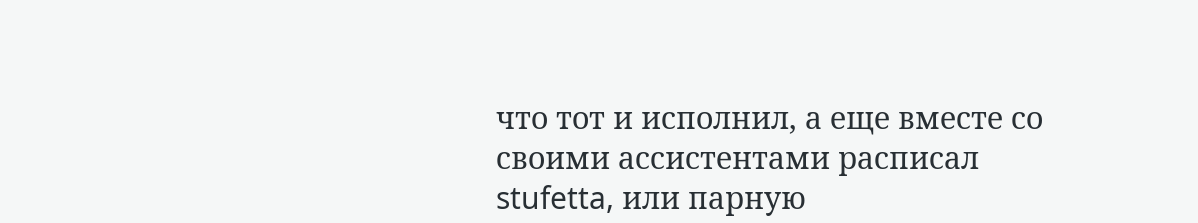что тот и исполнил, а еще вместе со своими ассистентами расписал stufetta, или парную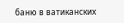баню в ватиканских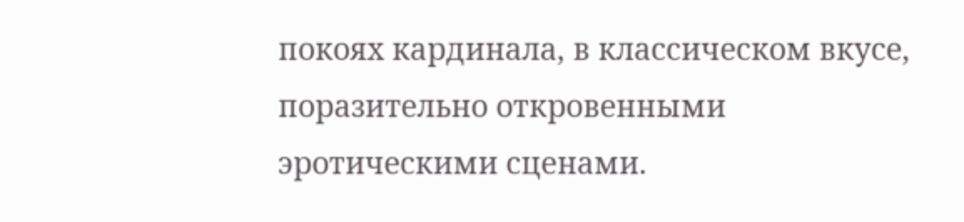покоях кардинала, в классическом вкусе, поразительно откровенными эротическими сценами.